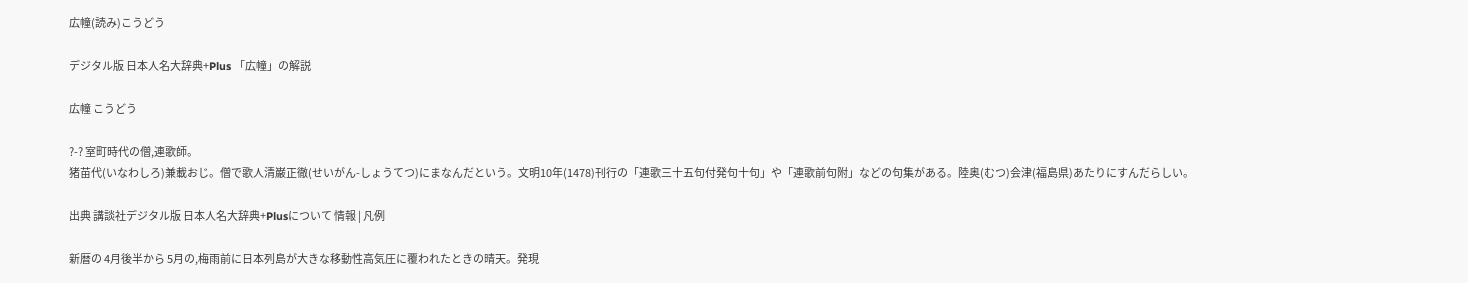広幢(読み)こうどう

デジタル版 日本人名大辞典+Plus 「広幢」の解説

広幢 こうどう

?-? 室町時代の僧,連歌師。
猪苗代(いなわしろ)兼載おじ。僧で歌人清巌正徹(せいがん-しょうてつ)にまなんだという。文明10年(1478)刊行の「連歌三十五句付発句十句」や「連歌前句附」などの句集がある。陸奥(むつ)会津(福島県)あたりにすんだらしい。

出典 講談社デジタル版 日本人名大辞典+Plusについて 情報 | 凡例

新暦の 4月後半から 5月の,梅雨前に日本列島が大きな移動性高気圧に覆われたときの晴天。発現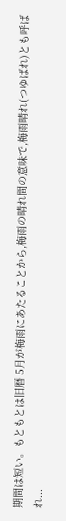期間は短い。もともとは旧暦 5月が梅雨にあたることから,梅雨の晴れ間の意味で,梅雨晴れ(つゆばれ)とも呼ばれ...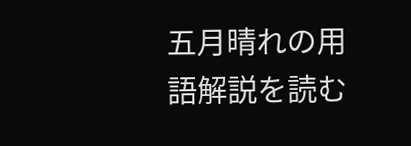五月晴れの用語解説を読む